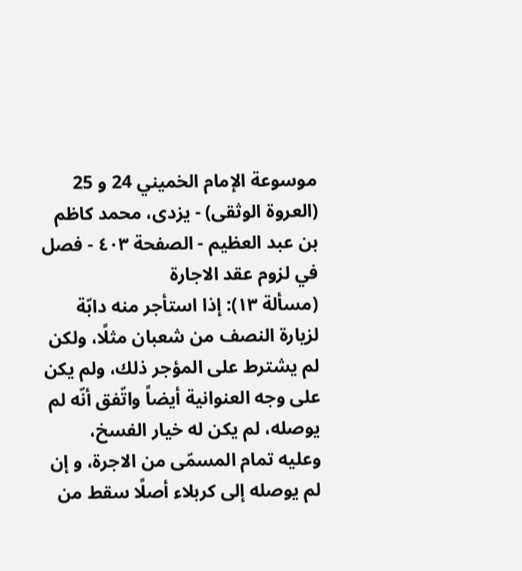موسوعة الإمام الخميني 24 و 25 (العروة الوثقى) - يزدى، محمد كاظم بن عبد العظيم - الصفحة ٤٠٣ - فصل في لزوم عقد الاجارة
(مسألة ١٣): إذا استأجر منه دابّة لزيارة النصف من شعبان مثلًا، ولكن لم يشترط على المؤجر ذلك، ولم يكن على وجه العنوانية أيضاً واتّفق أنّه لم يوصله، لم يكن له خيار الفسخ، وعليه تمام المسمّى من الاجرة، و إن لم يوصله إلى كربلاء أصلًا سقط من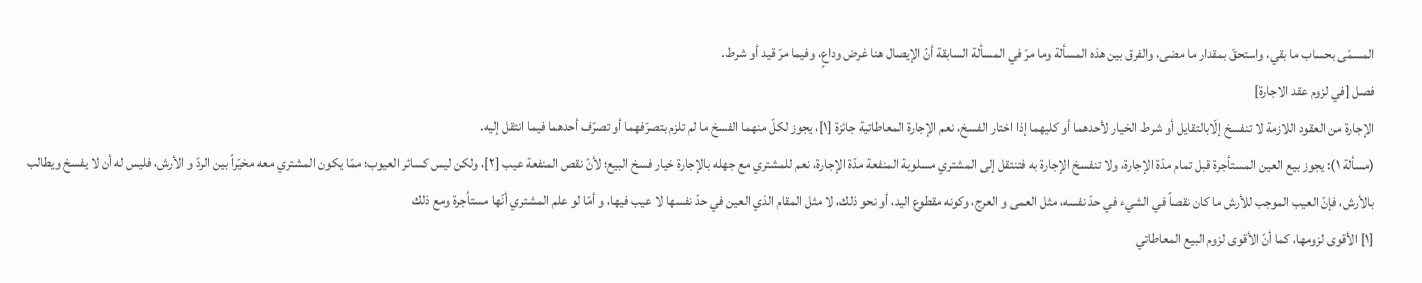المسمّى بحساب ما بقي، واستحقّ بمقدار ما مضى، والفرق بين هذه المسألة وما مرّ في المسألة السابقة أنّ الإيصال هنا غرض وداعٍ، وفيما مرّ قيد أو شرط.
فصل [في لزوم عقد الاجارة]
الإجارة من العقود اللازمة لا تنفسخ إلّابالتقايل أو شرط الخيار لأحدهما أو كليهما إذا اختار الفسخ، نعم الإجارة المعاطاتية جائزة [١]، يجوز لكلّ منهما الفسخ ما لم تلزم بتصرّفهما أو تصرّف أحدهما فيما انتقل إليه.
(مسألة ١): يجوز بيع العين المستأجرة قبل تمام مدّة الإجارة، ولا تنفسخ الإجارة به فتنتقل إلى المشتري مسلوبة المنفعة مدّة الإجارة، نعم للمشتري مع جهله بالإجارة خيار فسخ البيع؛ لأنّ نقص المنفعة عيب [٢]، ولكن ليس كسائر العيوب؛ ممّا يكون المشتري معه مخيّراً بين الردّ و الأرش، فليس له أن لا يفسخ ويطالب بالأرش، فإنّ العيب الموجب للأرش ما كان نقصاً في الشيء في حدّ نفسه، مثل العمى و العرج، وكونه مقطوع اليد، أو نحو ذلك، لا مثل المقام الذي العين في حدّ نفسها لا عيب فيها، و أمّا لو علم المشتري أنّها مستأجرة ومع ذلك
[١] الأقوى لزومها، كما أنّ الأقوى لزوم البيع المعاطاتي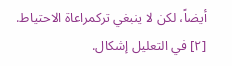أيضاً، لكن لا ينبغي تركمراعاة الاحتياط.
[٢] في التعليل إشكال.